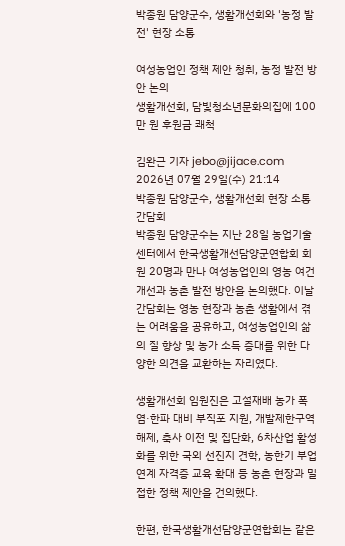박종원 담양군수, 생활개선회와 '농정 발전' 현장 소통

여성농업인 정책 제안 청취, 농정 발전 방안 논의
생활개선회, 담빛청소년문화의집에 100만 원 후원금 쾌척

김완근 기자 jebo@jijace.com
2026년 07월 29일(수) 21:14
박종원 담양군수, 생활개선회 현장 소통 간담회
박종원 담양군수는 지난 28일 농업기술센터에서 한국생활개선담양군연합회 회원 20명과 만나 여성농업인의 영농 여건 개선과 농촌 발전 방안을 논의했다. 이날 간담회는 영농 현장과 농촌 생활에서 겪는 어려움을 공유하고, 여성농업인의 삶의 질 향상 및 농가 소득 증대를 위한 다양한 의견을 교환하는 자리였다.

생활개선회 임원진은 고설재배 농가 폭염·한파 대비 부직포 지원, 개발제한구역 해제, 축사 이전 및 집단화, 6차산업 활성화를 위한 국외 선진지 견학, 농한기 부업 연계 자격증 교육 확대 등 농촌 현장과 밀접한 정책 제안을 건의했다.

한편, 한국생활개선담양군연합회는 같은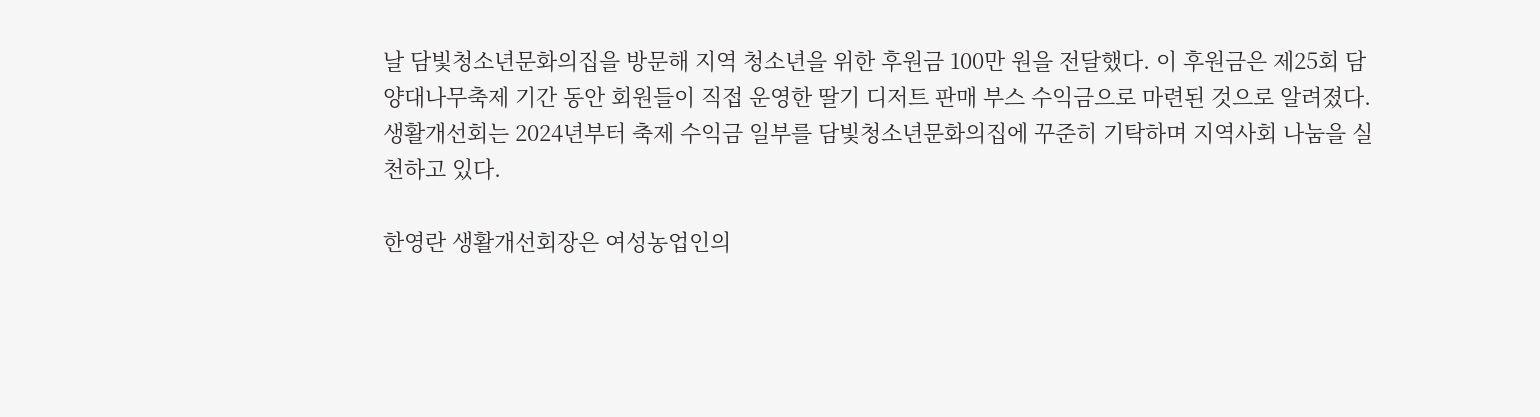날 담빛청소년문화의집을 방문해 지역 청소년을 위한 후원금 100만 원을 전달했다. 이 후원금은 제25회 담양대나무축제 기간 동안 회원들이 직접 운영한 딸기 디저트 판매 부스 수익금으로 마련된 것으로 알려졌다. 생활개선회는 2024년부터 축제 수익금 일부를 담빛청소년문화의집에 꾸준히 기탁하며 지역사회 나눔을 실천하고 있다.

한영란 생활개선회장은 여성농업인의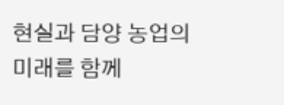현실과 담양 농업의 미래를 함께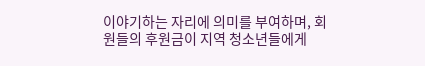이야기하는 자리에 의미를 부여하며, 회원들의 후원금이 지역 청소년들에게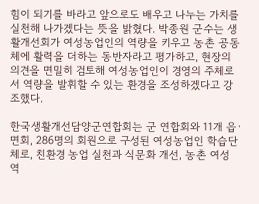힘이 되기를 바라고 앞으로도 배우고 나누는 가치를 실천해 나가겠다는 뜻을 밝혔다. 박종원 군수는 생활개선회가 여성농업인의 역량을 키우고 농촌 공동체에 활력을 더하는 동반자라고 평가하고, 현장의 의견을 면밀히 검토해 여성농업인이 경영의 주체로서 역량을 발휘할 수 있는 환경을 조성하겠다고 강조했다.

한국생활개선담양군연합회는 군 연합회와 11개 읍·면회, 286명의 회원으로 구성된 여성농업인 학습단체로, 친환경 농업 실천과 식문화 개선, 농촌 여성 역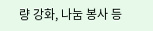량 강화, 나눔 봉사 등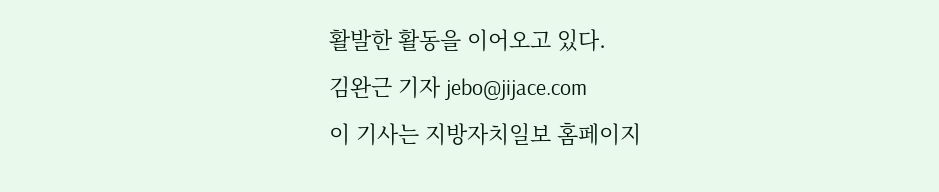활발한 활동을 이어오고 있다.
김완근 기자 jebo@jijace.com
이 기사는 지방자치일보 홈페이지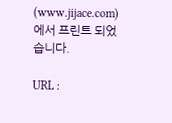(www.jijace.com)에서 프린트 되었습니다.

URL :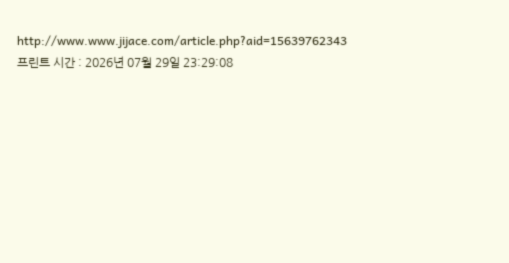http://www.www.jijace.com/article.php?aid=15639762343
프린트 시간 : 2026년 07월 29일 23:29:08